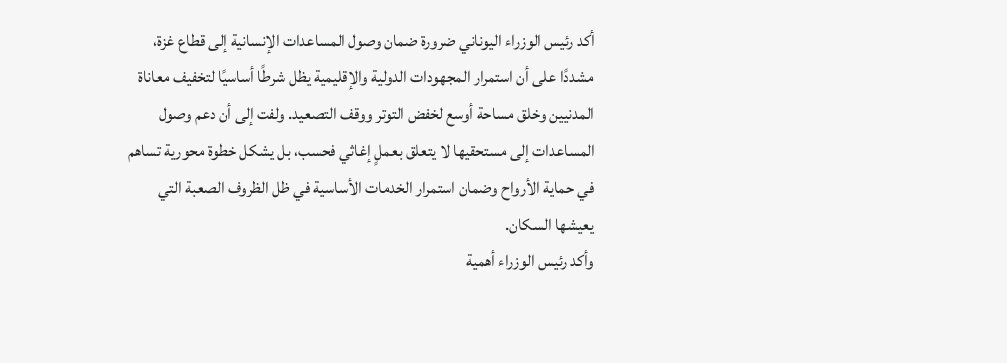أكد رئيس الوزراء اليوناني ضرورة ضمان وصول المساعدات الإنسانية إلى قطاع غزة، مشددًا على أن استمرار المجهودات الدولية والإقليمية يظل شرطًا أساسيًا لتخفيف معاناة المدنيين وخلق مساحة أوسع لخفض التوتر ووقف التصعيد. ولفت إلى أن دعم وصول المساعدات إلى مستحقيها لا يتعلق بعملٍ إغاثي فحسب، بل يشكل خطوة محورية تساهم في حماية الأرواح وضمان استمرار الخدمات الأساسية في ظل الظروف الصعبة التي يعيشها السكان.
وأكد رئيس الوزراء أهمية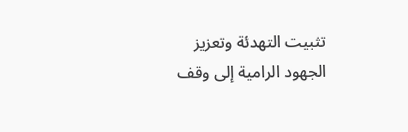تثبيت التهدئة وتعزيز الجهود الرامية إلى وقف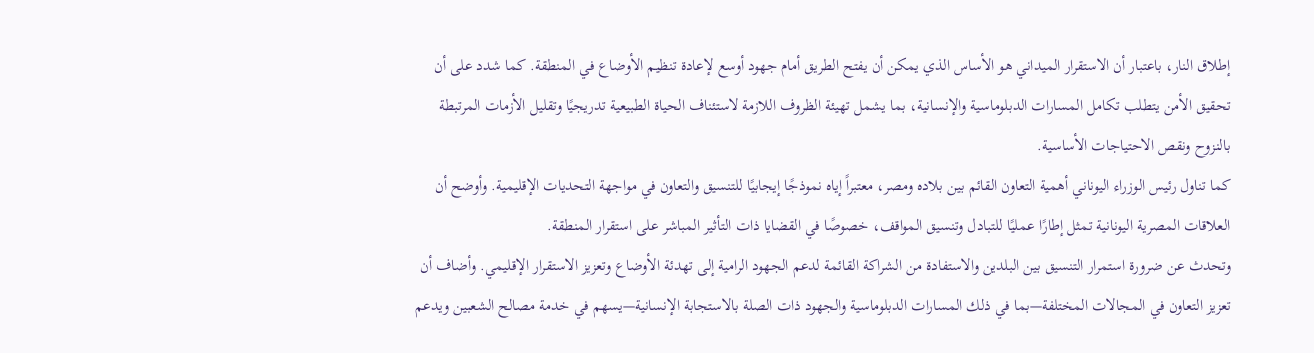إطلاق النار، باعتبار أن الاستقرار الميداني هو الأساس الذي يمكن أن يفتح الطريق أمام جهود أوسع لإعادة تنظيم الأوضاع في المنطقة. كما شدد على أن تحقيق الأمن يتطلب تكامل المسارات الدبلوماسية والإنسانية، بما يشمل تهيئة الظروف اللازمة لاستئناف الحياة الطبيعية تدريجيًا وتقليل الأزمات المرتبطة بالنزوح ونقص الاحتياجات الأساسية.
كما تناول رئيس الوزراء اليوناني أهمية التعاون القائم بين بلاده ومصر، معتبراً إياه نموذجًا إيجابيًا للتنسيق والتعاون في مواجهة التحديات الإقليمية. وأوضح أن العلاقات المصرية اليونانية تمثل إطارًا عمليًا للتبادل وتنسيق المواقف، خصوصًا في القضايا ذات التأثير المباشر على استقرار المنطقة.
وتحدث عن ضرورة استمرار التنسيق بين البلدين والاستفادة من الشراكة القائمة لدعم الجهود الرامية إلى تهدئة الأوضاع وتعزيز الاستقرار الإقليمي. وأضاف أن تعزيز التعاون في المجالات المختلفة—بما في ذلك المسارات الدبلوماسية والجهود ذات الصلة بالاستجابة الإنسانية—يسهم في خدمة مصالح الشعبين ويدعم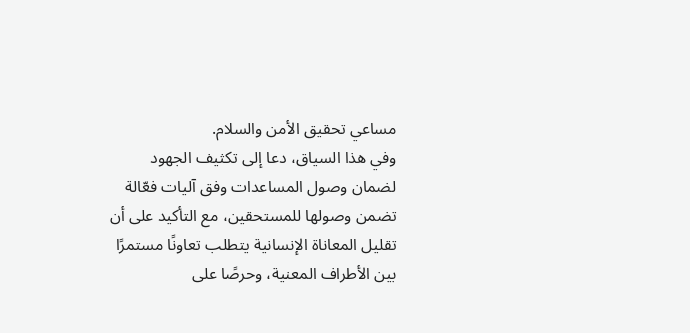مساعي تحقيق الأمن والسلام.
وفي هذا السياق، دعا إلى تكثيف الجهود لضمان وصول المساعدات وفق آليات فعّالة تضمن وصولها للمستحقين، مع التأكيد على أن تقليل المعاناة الإنسانية يتطلب تعاونًا مستمرًا بين الأطراف المعنية، وحرصًا على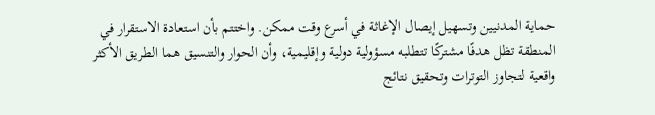حماية المدنيين وتسهيل إيصال الإغاثة في أسرع وقت ممكن. واختتم بأن استعادة الاستقرار في المنطقة تظل هدفًا مشتركًا تتطلبه مسؤولية دولية وإقليمية، وأن الحوار والتنسيق هما الطريق الأكثر واقعية لتجاوز التوترات وتحقيق نتائج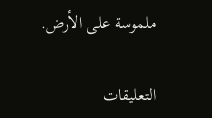ملموسة على الأرض.

التعليقات